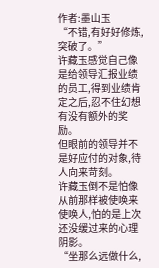作者:墨山玉
“不错,有好好修炼,突破了。”
许藏玉感觉自己像是给领导汇报业绩的员工,得到业绩肯定之后,忍不住幻想有没有额外的奖励。
但眼前的领导并不是好应付的对象,待人向来苛刻。
许藏玉倒不是怕像从前那样被使唤来使唤人,怕的是上次还没缓过来的心理阴影。
“坐那么远做什么,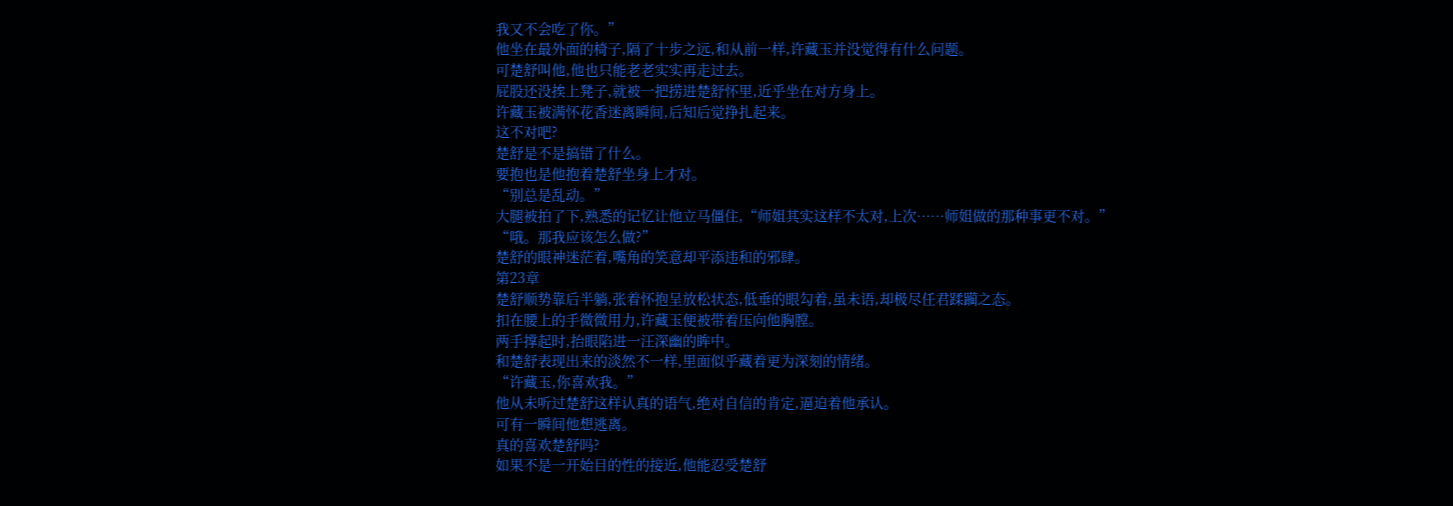我又不会吃了你。”
他坐在最外面的椅子,隔了十步之远,和从前一样,许藏玉并没觉得有什么问题。
可楚舒叫他,他也只能老老实实再走过去。
屁股还没挨上凳子,就被一把捞进楚舒怀里,近乎坐在对方身上。
许藏玉被满怀花香迷离瞬间,后知后觉挣扎起来。
这不对吧?
楚舒是不是搞错了什么。
要抱也是他抱着楚舒坐身上才对。
“别总是乱动。”
大腿被拍了下,熟悉的记忆让他立马僵住,“师姐其实这样不太对,上次……师姐做的那种事更不对。”
“哦。那我应该怎么做?”
楚舒的眼神迷茫着,嘴角的笑意却平添违和的邪肆。
第23章
楚舒顺势靠后半躺,张着怀抱呈放松状态,低垂的眼勾着,虽未语,却极尽任君蹂躏之态。
扣在腰上的手微微用力,许藏玉便被带着压向他胸膛。
两手撑起时,抬眼陷进一汪深幽的眸中。
和楚舒表现出来的淡然不一样,里面似乎藏着更为深刻的情绪。
“许藏玉,你喜欢我。”
他从未听过楚舒这样认真的语气,绝对自信的肯定,逼迫着他承认。
可有一瞬间他想逃离。
真的喜欢楚舒吗?
如果不是一开始目的性的接近,他能忍受楚舒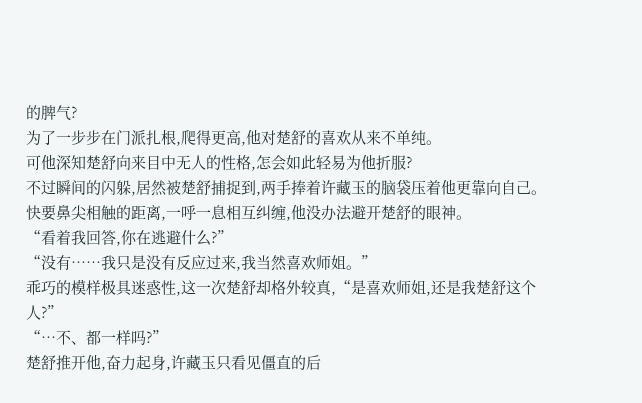的脾气?
为了一步步在门派扎根,爬得更高,他对楚舒的喜欢从来不单纯。
可他深知楚舒向来目中无人的性格,怎会如此轻易为他折服?
不过瞬间的闪躲,居然被楚舒捕捉到,两手捧着许藏玉的脑袋压着他更靠向自己。
快要鼻尖相触的距离,一呼一息相互纠缠,他没办法避开楚舒的眼神。
“看着我回答,你在逃避什么?”
“没有……我只是没有反应过来,我当然喜欢师姐。”
乖巧的模样极具迷惑性,这一次楚舒却格外较真,“是喜欢师姐,还是我楚舒这个人?”
“…不、都一样吗?”
楚舒推开他,奋力起身,许藏玉只看见僵直的后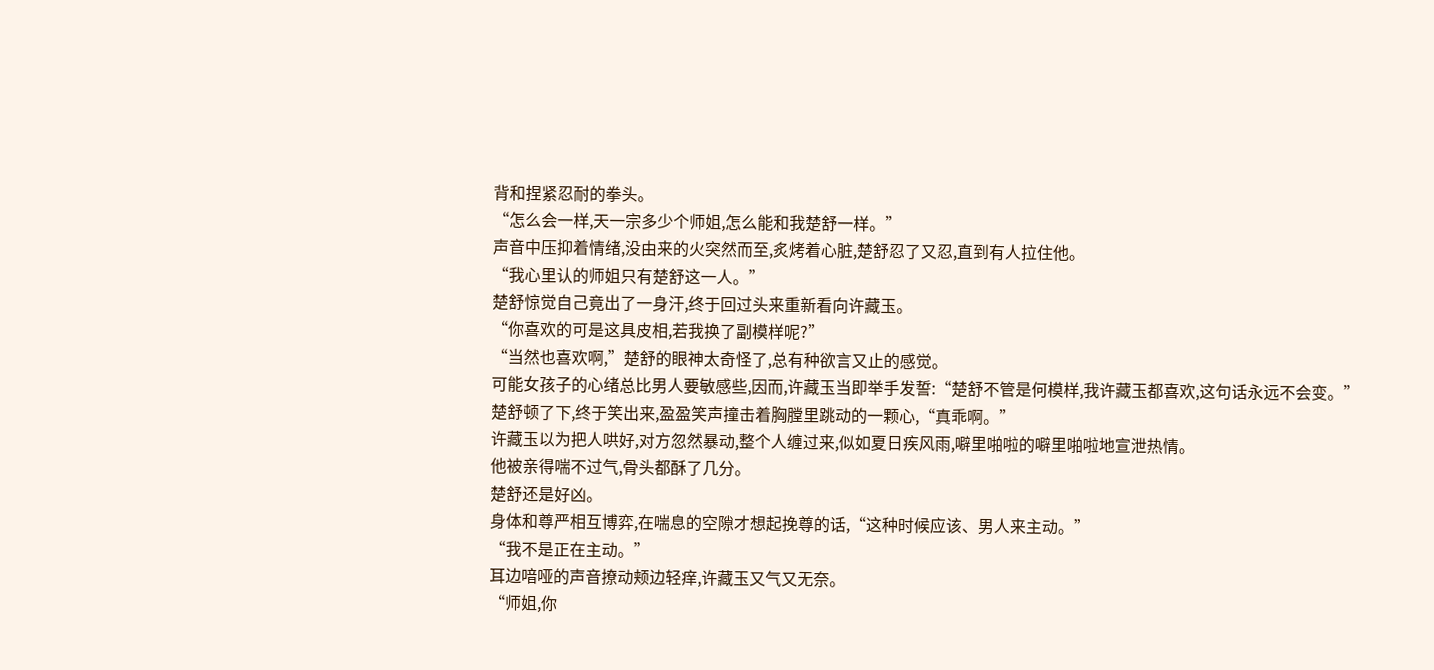背和捏紧忍耐的拳头。
“怎么会一样,天一宗多少个师姐,怎么能和我楚舒一样。”
声音中压抑着情绪,没由来的火突然而至,炙烤着心脏,楚舒忍了又忍,直到有人拉住他。
“我心里认的师姐只有楚舒这一人。”
楚舒惊觉自己竟出了一身汗,终于回过头来重新看向许藏玉。
“你喜欢的可是这具皮相,若我换了副模样呢?”
“当然也喜欢啊,”楚舒的眼神太奇怪了,总有种欲言又止的感觉。
可能女孩子的心绪总比男人要敏感些,因而,许藏玉当即举手发誓:“楚舒不管是何模样,我许藏玉都喜欢,这句话永远不会变。”
楚舒顿了下,终于笑出来,盈盈笑声撞击着胸膛里跳动的一颗心,“真乖啊。”
许藏玉以为把人哄好,对方忽然暴动,整个人缠过来,似如夏日疾风雨,噼里啪啦的噼里啪啦地宣泄热情。
他被亲得喘不过气,骨头都酥了几分。
楚舒还是好凶。
身体和尊严相互博弈,在喘息的空隙才想起挽尊的话,“这种时候应该、男人来主动。”
“我不是正在主动。”
耳边喑哑的声音撩动颊边轻痒,许藏玉又气又无奈。
“师姐,你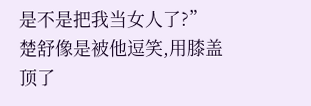是不是把我当女人了?”
楚舒像是被他逗笑,用膝盖顶了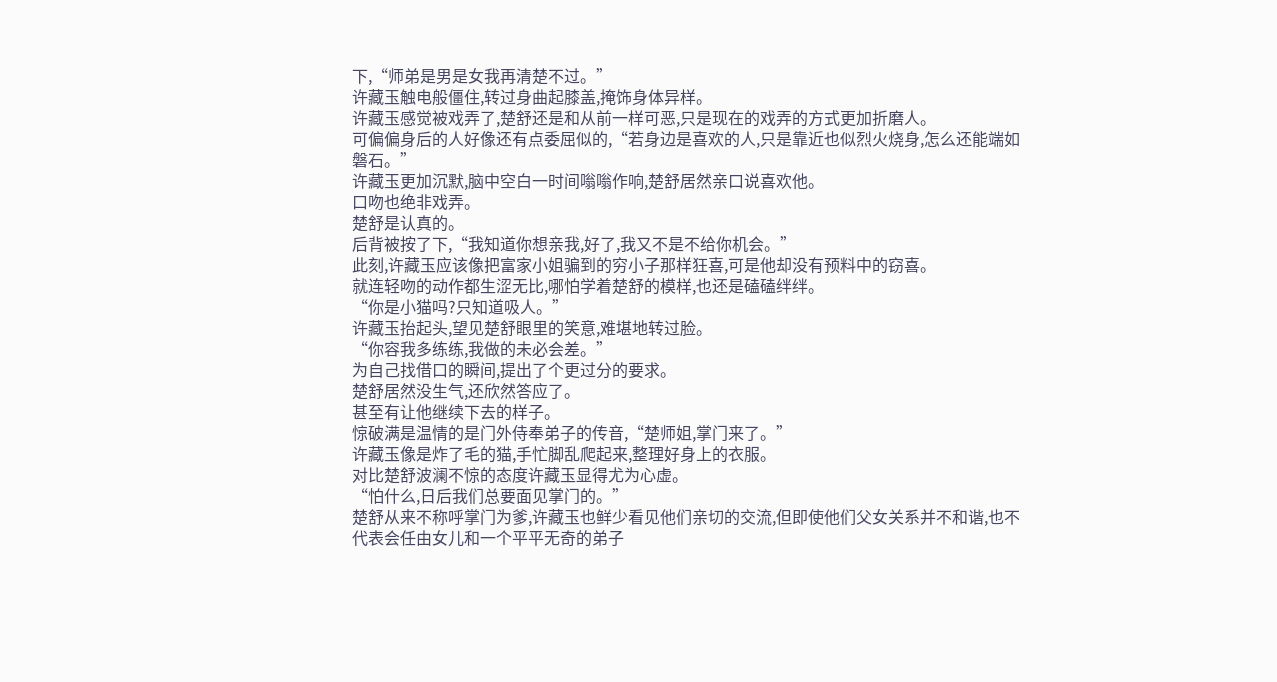下,“师弟是男是女我再清楚不过。”
许藏玉触电般僵住,转过身曲起膝盖,掩饰身体异样。
许藏玉感觉被戏弄了,楚舒还是和从前一样可恶,只是现在的戏弄的方式更加折磨人。
可偏偏身后的人好像还有点委屈似的,“若身边是喜欢的人,只是靠近也似烈火烧身,怎么还能端如磐石。”
许藏玉更加沉默,脑中空白一时间嗡嗡作响,楚舒居然亲口说喜欢他。
口吻也绝非戏弄。
楚舒是认真的。
后背被按了下,“我知道你想亲我,好了,我又不是不给你机会。”
此刻,许藏玉应该像把富家小姐骗到的穷小子那样狂喜,可是他却没有预料中的窃喜。
就连轻吻的动作都生涩无比,哪怕学着楚舒的模样,也还是磕磕绊绊。
“你是小猫吗?只知道吸人。”
许藏玉抬起头,望见楚舒眼里的笑意,难堪地转过脸。
“你容我多练练,我做的未必会差。”
为自己找借口的瞬间,提出了个更过分的要求。
楚舒居然没生气,还欣然答应了。
甚至有让他继续下去的样子。
惊破满是温情的是门外侍奉弟子的传音,“楚师姐,掌门来了。”
许藏玉像是炸了毛的猫,手忙脚乱爬起来,整理好身上的衣服。
对比楚舒波澜不惊的态度许藏玉显得尤为心虚。
“怕什么,日后我们总要面见掌门的。”
楚舒从来不称呼掌门为爹,许藏玉也鲜少看见他们亲切的交流,但即使他们父女关系并不和谐,也不代表会任由女儿和一个平平无奇的弟子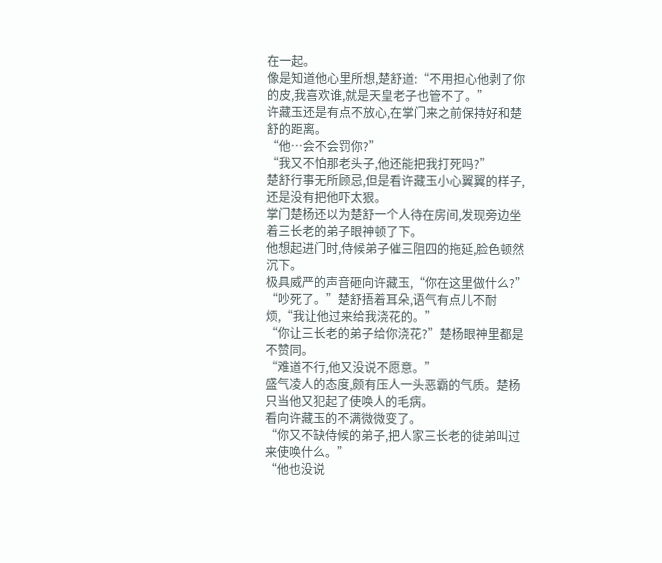在一起。
像是知道他心里所想,楚舒道:“不用担心他剥了你的皮,我喜欢谁,就是天皇老子也管不了。”
许藏玉还是有点不放心,在掌门来之前保持好和楚舒的距离。
“他…会不会罚你?”
“我又不怕那老头子,他还能把我打死吗?”
楚舒行事无所顾忌,但是看许藏玉小心翼翼的样子,还是没有把他吓太狠。
掌门楚杨还以为楚舒一个人待在房间,发现旁边坐着三长老的弟子眼神顿了下。
他想起进门时,侍候弟子催三阻四的拖延,脸色顿然沉下。
极具威严的声音砸向许藏玉,“你在这里做什么?”
“吵死了。”楚舒捂着耳朵,语气有点儿不耐烦,“我让他过来给我浇花的。”
“你让三长老的弟子给你浇花?”楚杨眼神里都是不赞同。
“难道不行,他又没说不愿意。”
盛气凌人的态度,颇有压人一头恶霸的气质。楚杨只当他又犯起了使唤人的毛病。
看向许藏玉的不满微微变了。
“你又不缺侍候的弟子,把人家三长老的徒弟叫过来使唤什么。”
“他也没说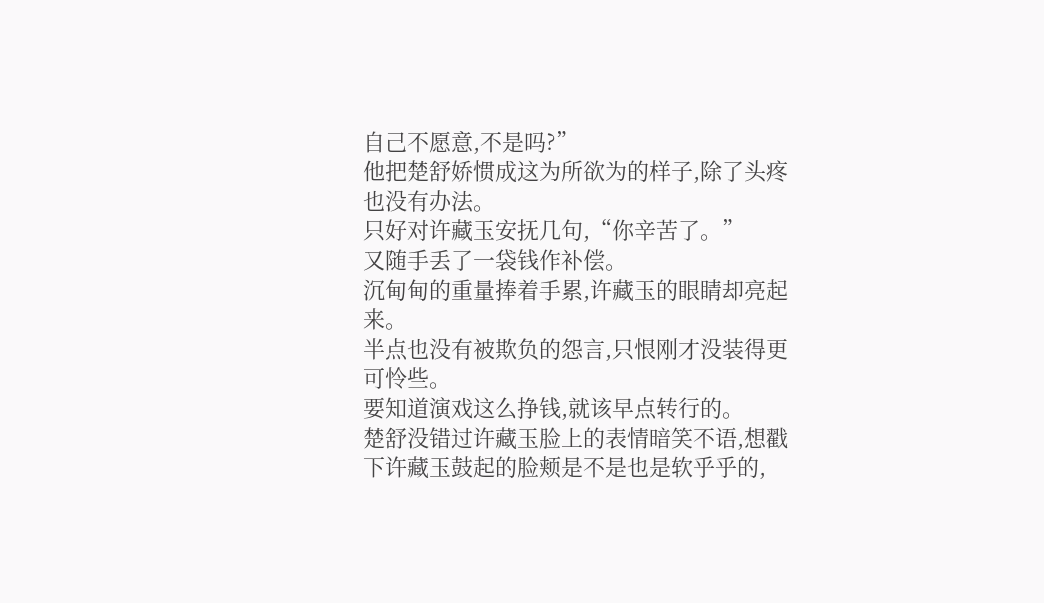自己不愿意,不是吗?”
他把楚舒娇惯成这为所欲为的样子,除了头疼也没有办法。
只好对许藏玉安抚几句,“你辛苦了。”
又随手丢了一袋钱作补偿。
沉甸甸的重量捧着手累,许藏玉的眼睛却亮起来。
半点也没有被欺负的怨言,只恨刚才没装得更可怜些。
要知道演戏这么挣钱,就该早点转行的。
楚舒没错过许藏玉脸上的表情暗笑不语,想戳下许藏玉鼓起的脸颊是不是也是软乎乎的,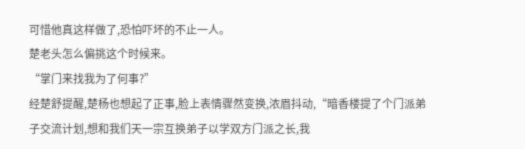可惜他真这样做了,恐怕吓坏的不止一人。
楚老头怎么偏挑这个时候来。
“掌门来找我为了何事?”
经楚舒提醒,楚杨也想起了正事,脸上表情骤然变换,浓眉抖动,“暗香楼提了个门派弟子交流计划,想和我们天一宗互换弟子以学双方门派之长,我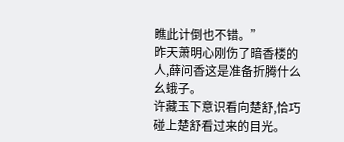瞧此计倒也不错。”
昨天萧明心刚伤了暗香楼的人,薛问香这是准备折腾什么幺蛾子。
许藏玉下意识看向楚舒,恰巧碰上楚舒看过来的目光。